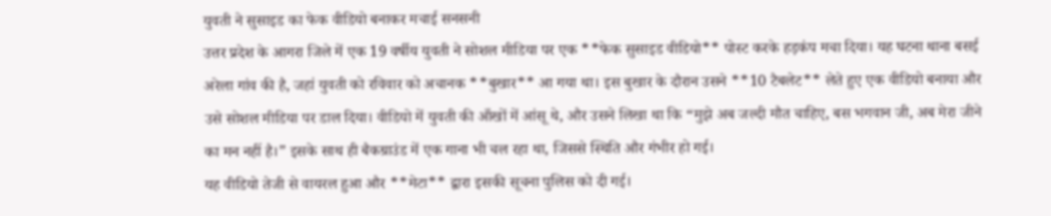युवती ने सुसाइड का फेक वीडियो बनाकर मचाई सनसनी
उत्तर प्रदेश के आगरा जिले में एक 19 वर्षीय युवती ने सोशल मीडिया पर एक **फेक सुसाइड वीडियो** पोस्ट करके हड़कंप मचा दिया। यह घटना थाना बसई अरेला गांव की है, जहां युवती को रविवार को अचानक **बुखार** आ गया था। इस बुखार के दौरान उसने **10 टैबलेट** लेते हुए एक वीडियो बनाया और उसे सोशल मीडिया पर डाल दिया। वीडियो में युवती की आँखों में आंसू थे, और उसने लिखा था कि “मुझे अब जल्दी मौत चाहिए, बस भगवान जी, अब मेरा जीने का मन नहीं है।” इसके साथ ही बैकग्राउंड में एक गाना भी चल रहा था, जिससे स्थिति और गंभीर हो गई।
यह वीडियो तेजी से वायरल हुआ और **मेटा** द्वारा इसकी सूचना पुलिस को दी गई।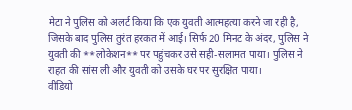मेटा ने पुलिस को अलर्ट किया कि एक युवती आत्महत्या करने जा रही है, जिसके बाद पुलिस तुरंत हरकत में आई। सिर्फ 20 मिनट के अंदर, पुलिस ने युवती की **लोकेशन** पर पहुंचकर उसे सही-सलामत पाया। पुलिस ने राहत की सांस ली और युवती को उसके घर पर सुरक्षित पाया।
वीडियो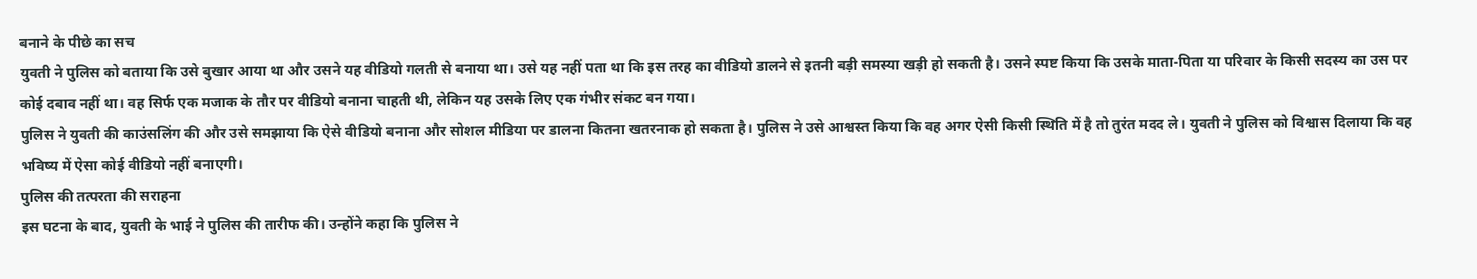बनाने के पीछे का सच
युवती ने पुलिस को बताया कि उसे बुखार आया था और उसने यह वीडियो गलती से बनाया था। उसे यह नहीं पता था कि इस तरह का वीडियो डालने से इतनी बड़ी समस्या खड़ी हो सकती है। उसने स्पष्ट किया कि उसके माता-पिता या परिवार के किसी सदस्य का उस पर कोई दबाव नहीं था। वह सिर्फ एक मजाक के तौर पर वीडियो बनाना चाहती थी, लेकिन यह उसके लिए एक गंभीर संकट बन गया।
पुलिस ने युवती की काउंसलिंग की और उसे समझाया कि ऐसे वीडियो बनाना और सोशल मीडिया पर डालना कितना खतरनाक हो सकता है। पुलिस ने उसे आश्वस्त किया कि वह अगर ऐसी किसी स्थिति में है तो तुरंत मदद ले। युवती ने पुलिस को विश्वास दिलाया कि वह भविष्य में ऐसा कोई वीडियो नहीं बनाएगी।
पुलिस की तत्परता की सराहना
इस घटना के बाद, युवती के भाई ने पुलिस की तारीफ की। उन्होंने कहा कि पुलिस ने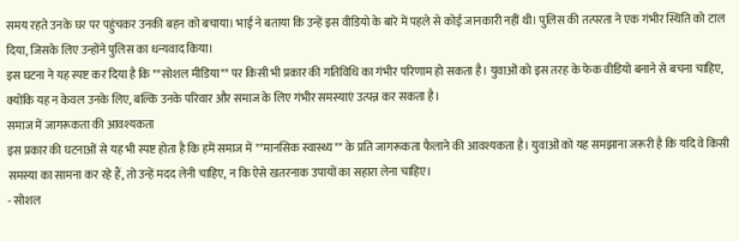समय रहते उनके घर पर पहुंचकर उनकी बहन को बचाया। भाई ने बताया कि उन्हें इस वीडियो के बारे में पहले से कोई जानकारी नहीं थी। पुलिस की तत्परता ने एक गंभीर स्थिति को टाल दिया, जिसके लिए उन्होंने पुलिस का धन्यवाद किया।
इस घटना ने यह स्पष्ट कर दिया है कि **सोशल मीडिया** पर किसी भी प्रकार की गतिविधि का गंभीर परिणाम हो सकता है। युवाओं को इस तरह के फेक वीडियो बनाने से बचना चाहिए, क्योंकि यह न केवल उनके लिए, बल्कि उनके परिवार और समाज के लिए गंभीर समस्याएं उत्पन्न कर सकता है।
समाज में जागरूकता की आवश्यकता
इस प्रकार की घटनाओं से यह भी स्पष्ट होता है कि हमें समाज में **मानसिक स्वास्थ्य** के प्रति जागरूकता फैलाने की आवश्यकता है। युवाओं को यह समझाना जरूरी है कि यदि वे किसी समस्या का सामना कर रहे हैं, तो उन्हें मदद लेनी चाहिए, न कि ऐसे खतरनाक उपायों का सहारा लेना चाहिए।
- सोशल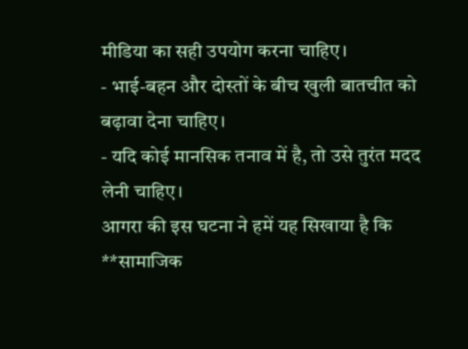मीडिया का सही उपयोग करना चाहिए।
- भाई-बहन और दोस्तों के बीच खुली बातचीत को बढ़ावा देना चाहिए।
- यदि कोई मानसिक तनाव में है, तो उसे तुरंत मदद लेनी चाहिए।
आगरा की इस घटना ने हमें यह सिखाया है कि **सामाजिक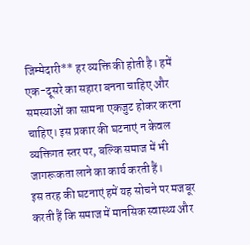जिम्मेदारी** हर व्यक्ति की होती है। हमें एक-दूसरे का सहारा बनना चाहिए और समस्याओं का सामना एकजुट होकर करना चाहिए। इस प्रकार की घटनाएं न केवल व्यक्तिगत स्तर पर, बल्कि समाज में भी जागरूकता लाने का कार्य करती हैं।
इस तरह की घटनाएं हमें यह सोचने पर मजबूर करती हैं कि समाज में मानसिक स्वास्थ्य और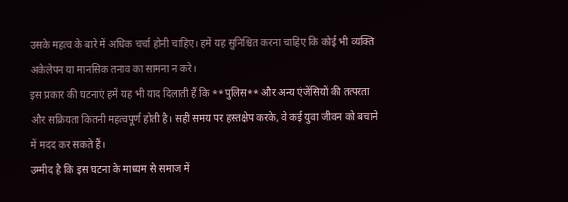उसके महत्व के बारे में अधिक चर्चा होनी चाहिए। हमें यह सुनिश्चित करना चाहिए कि कोई भी व्यक्ति अकेलेपन या मानसिक तनाव का सामना न करे।
इस प्रकार की घटनाएं हमें यह भी याद दिलाती हैं कि **पुलिस** और अन्य एंजेंसियों की तत्परता और सक्रियता कितनी महत्वपूर्ण होती है। सही समय पर हस्तक्षेप करके, वे कई युवा जीवन को बचाने में मदद कर सकते हैं।
उम्मीद है कि इस घटना के माध्यम से समाज में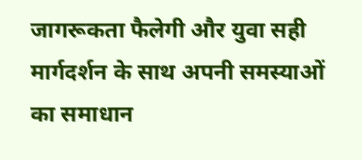जागरूकता फैलेगी और युवा सही मार्गदर्शन के साथ अपनी समस्याओं का समाधान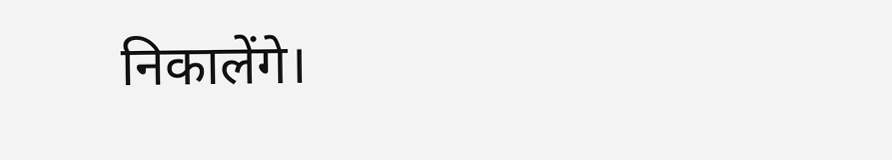निकालेंगे।